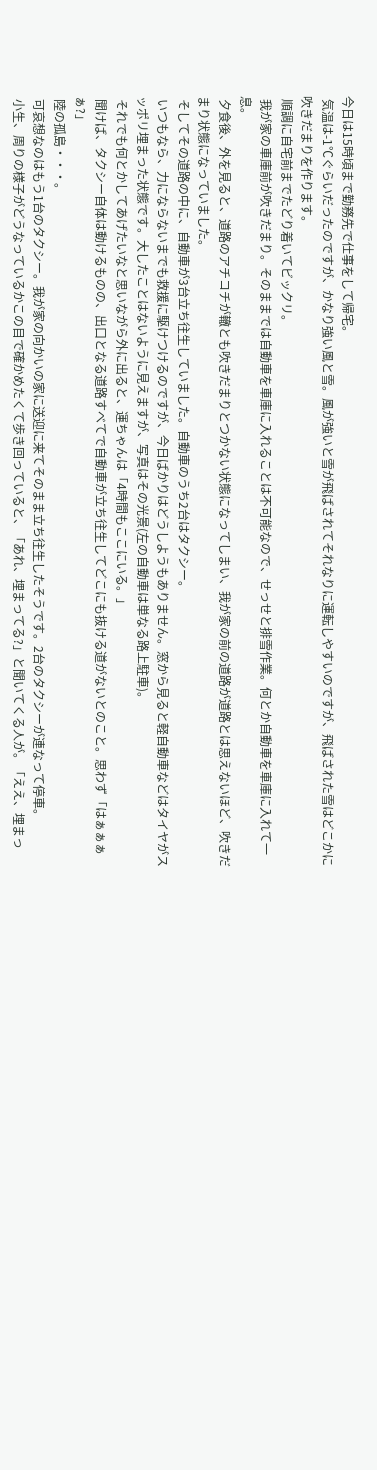今日は15時頃まで勤務先で仕事をして帰宅。
 気温は-1℃ぐらいだったのですが、かなり強い風と雪。風が強いと雪が飛ばされてそれなりに運転しやすいのですが、飛ばされた雪はどこかに吹きだまりを作ります。
 順調に自宅前までたどり着いてビックリ。
 我が家の車庫前が吹きだまり。そのままでは自動車を車庫に入れることは不可能なので、せっせと排雪作業。何とか自動車を車庫に入れて一息。
 夕食後、外を見ると、道路のアチコチが轍とも吹きだまりとつかない状態になってしまい、我が家の前の道路が道路とは思えないほど、吹きだまり状態になっていました。
 そしてその道路の中に、自動車が3台立ち往生していました。自動車のうち2台はタクシー。
 いつもなら、力にならないまでも救援に駆けつけるのですが、今日ばかりはどうしようもありません。窓から見ると軽自動車などはタイヤがスッポリ埋まった状態です。大したことはないように見えますが、写真はその光景(左の自動車は単なる路上駐車)。
 それでも何とかしてあげたいなと思いながら外に出ると、運ちゃんは「4時間もここにいる。」
 聞けば、タクシー自体は動けるものの、出口となる道路すべてで自動車が立ち往生してどこにも抜ける道がないとのこと。思わず「はぁぁぁぁ?」
 陸の孤島・・・。
 可哀想なのはもう1台のタクシー。我が家の向かいの家に送迎に来てそのまま立ち往生したそうです。2台のタクシーが連なって停車。
 小生、周りの様子がどうなっているかこの目で確かめたくて歩き回っていると、「あれ、埋まってる?」と聞いてくる人が。「ええ、埋まっ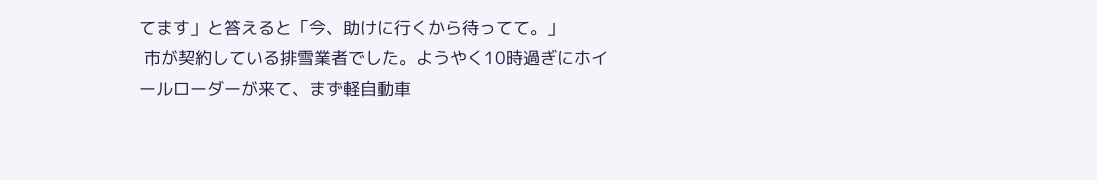てます」と答えると「今、助けに行くから待ってて。」
 市が契約している排雪業者でした。ようやく10時過ぎにホイールローダーが来て、まず軽自動車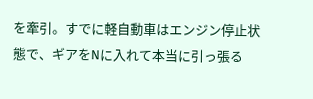を牽引。すでに軽自動車はエンジン停止状態で、ギアをNに入れて本当に引っ張る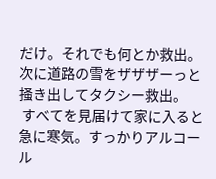だけ。それでも何とか救出。次に道路の雪をザザザーっと掻き出してタクシー救出。
 すべてを見届けて家に入ると急に寒気。すっかりアルコール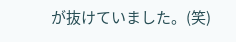が抜けていました。(笑)